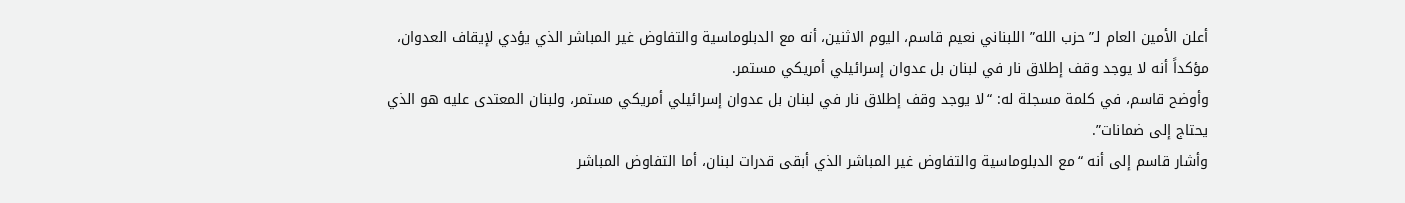أعلن الأمين العام لـ”حزب الله” اللبناني نعيم قاسم، اليوم الاثنين، أنه مع الدبلوماسية والتفاوض غير المباشر الذي يؤدي لإيقاف العدوان، مؤكداً أنه لا يوجد وقف إطلاق نار في لبنان بل عدوان إسرائيلي أمريكي مستمر.
وأوضح قاسم، في كلمة مسجلة له: “لا يوجد وقف إطلاق نار في لبنان بل عدوان إسرائيلي أمريكي مستمر، ولبنان المعتدى عليه هو الذي يحتاج إلى ضمانات”.
وأشار قاسم إلى أنه “مع الدبلوماسية والتفاوض غير المباشر الذي أبقى قدرات لبنان، أما التفاوض المباشر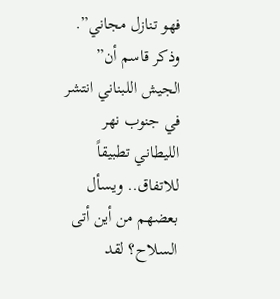فهو تنازل مجاني”.
وذكر قاسم أن” الجيش اللبناني انتشر في جنوب نهر الليطاني تطبيقاً للاتفاق.. ويسأل بعضهم من أين أتى السلاح؟ لقد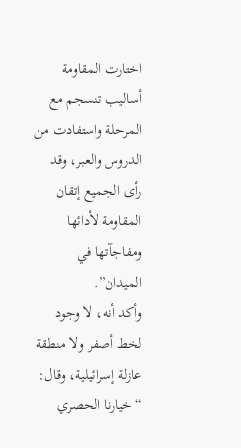اختارت المقاومة أساليب تنسجم مع المرحلة واستفادت من الدروس والعبر، وقد رأى الجميع إتقان المقاومة لأدائها ومفاجآتها في الميدان”.
وأكد أنه، لا وجود لخط أصفر ولا منطقة عازلة إسرائيلية، وقال: “خيارنا الحصري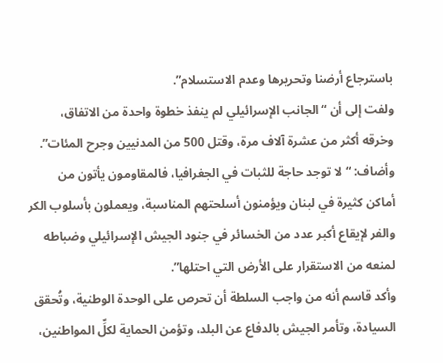باسترجاع أرضنا وتحريرها وعدم الاستسلام”.
ولفت إلى أن “الجانب الإسرائيلي لم ينفذ خطوة واحدة من الاتفاق، وخرقه أكثر من عشرة آلاف مرة، وقتل 500 من المدنيين وجرح المئات”.
وأضاف: “لا توجد حاجة للثبات في الجغرافيا، فالمقاومون يأتون من أماكن كثيرة في لبنان ويؤمنون أسلحتهم المناسبة، ويعملون بأسلوب الكر والفر لإيقاع أكبر عدد من الخسائر في جنود الجيش الإسرائيلي وضباطه لمنعه من الاستقرار على الأرض التي احتلها”.
وأكد قاسم أنه من واجب السلطة أن تحرص على الوحدة الوطنية، وتُحقق السيادة، وتأمر الجيش بالدفاع عن البلد، وتؤمن الحماية لكلِّ المواطنين،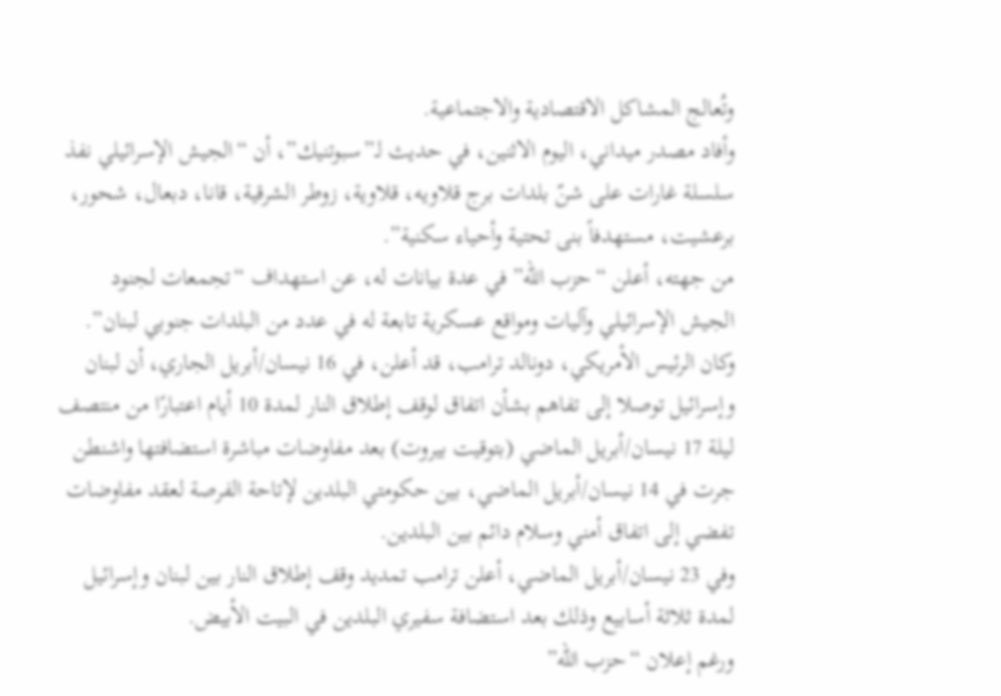وتُعالج المشاكل الاقتصادية والاجتماعية.
وأفاد مصدر ميداني، اليوم الاثنين، في حديث لـ”سبوتنيك”، أن “الجيش الإسرائيلي نفذ سلسلة غارات على شنّ بلدات برج قلاويه، قلاوية، زوطر الشرقية، قانا، دبعال، شحور، برعشيت، مستهدفاً بنى تحتية وأحياء سكنية”.
من جهته، أعلن “حزب الله” في عدة بيانات له، عن استهداف “تجمعات لجنود الجيش الإسرائيلي وآليات ومواقع عسكرية تابعة له في عدد من البلدات جنوبي لبنان”.
وكان الرئيس الأمريكي، دونالد ترامب، قد أعلن، في 16 نيسان/أبريل الجاري، أن لبنان وإسرائيل توصلا إلى تفاهم بشأن اتفاق لوقف إطلاق النار لمدة 10 أيام اعتبارًا من منتصف ليلة 17 نيسان/أبريل الماضي (بتوقيت بيروت) بعد مفاوضات مباشرة استضافتها واشنطن جرت في 14 نيسان/أبريل الماضي، بين حكومتي البلدين لإتاحة الفرصة لعقد مفاوضات تفضي إلى اتفاق أمني وسلام دائم بين البلدين.
وفي 23 نيسان/أبريل الماضي، أعلن ترامب تمديد وقف إطلاق النار بين لبنان وإسرائيل لمدة ثلاثة أسابيع وذلك بعد استضافة سفيري البلدين في البيت الأبيض.
ورغم إعلان “حزب الله”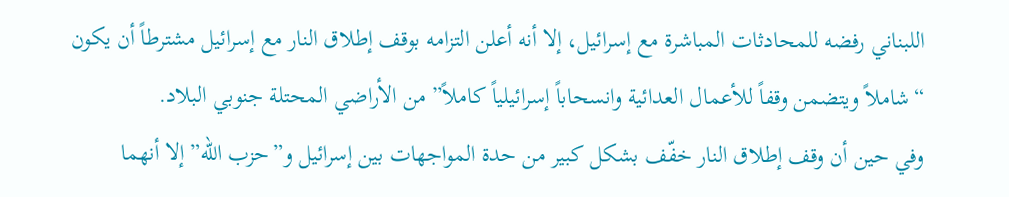اللبناني رفضه للمحادثات المباشرة مع إسرائيل، إلا أنه أعلن التزامه بوقف إطلاق النار مع إسرائيل مشترطاً أن يكون “شاملاً ويتضمن وقفاً للأعمال العدائية وانسحاباً إسرائيلياً كاملاً” من الأراضي المحتلة جنوبي البلاد.
وفي حين أن وقف إطلاق النار خفّف بشكل كبير من حدة المواجهات بين إسرائيل و”حزب الله” إلا أنهما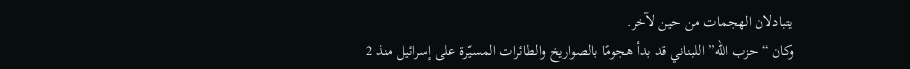يتبادلان الهجمات من حين لآخر.
وكان “حزب الله” اللبناني قد بدأ هجومًا بالصواريخ والطائرات المسيّرة على إسرائيل منذ 2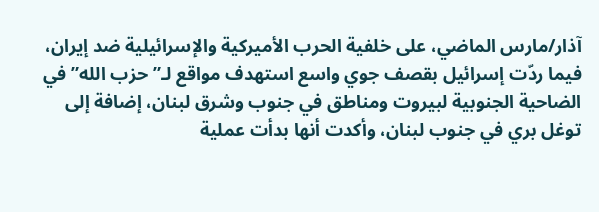آذار/مارس الماضي، على خلفية الحرب الأميركية والإسرائيلية ضد إيران، فيما ردّت إسرائيل بقصف جوي واسع استهدف مواقع لـ”حزب الله” في الضاحية الجنوبية لبيروت ومناطق في جنوب وشرق لبنان، إضافة إلى توغل بري في جنوب لبنان، وأكدت أنها بدأت عملية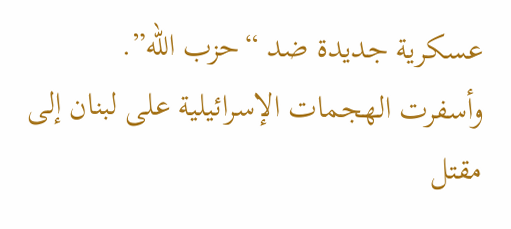عسكرية جديدة ضد “حزب الله”.
وأسفرت الهجمات الإسرائيلية على لبنان إلى مقتل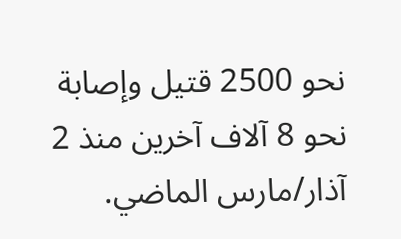نحو 2500 قتيل وإصابة نحو 8 آلاف آخرين منذ 2 آذار/مارس الماضي.